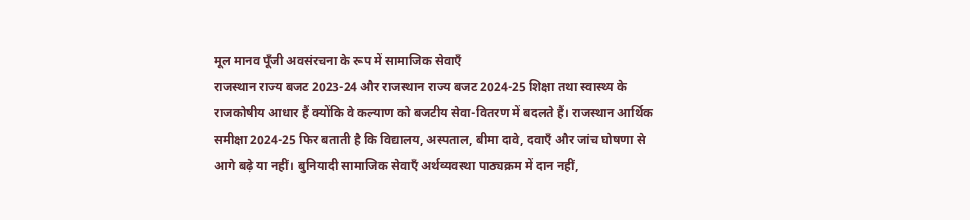मूल मानव पूँजी अवसंरचना के रूप में सामाजिक सेवाएँ
राजस्थान राज्य बजट 2023-24 और राजस्थान राज्य बजट 2024-25 शिक्षा तथा स्वास्थ्य के राजकोषीय आधार हैं क्योंकि वे कल्याण को बजटीय सेवा-वितरण में बदलते हैं। राजस्थान आर्थिक समीक्षा 2024-25 फिर बताती है कि विद्यालय, अस्पताल, बीमा दावे, दवाएँ और जांच घोषणा से आगे बढ़े या नहीं। बुनियादी सामाजिक सेवाएँ अर्थव्यवस्था पाठ्यक्रम में दान नहीं,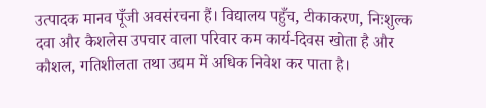उत्पादक मानव पूँजी अवसंरचना हैं। विद्यालय पहुँच, टीकाकरण, निःशुल्क दवा और कैशलेस उपचार वाला परिवार कम कार्य-दिवस खोता है और कौशल, गतिशीलता तथा उद्यम में अधिक निवेश कर पाता है।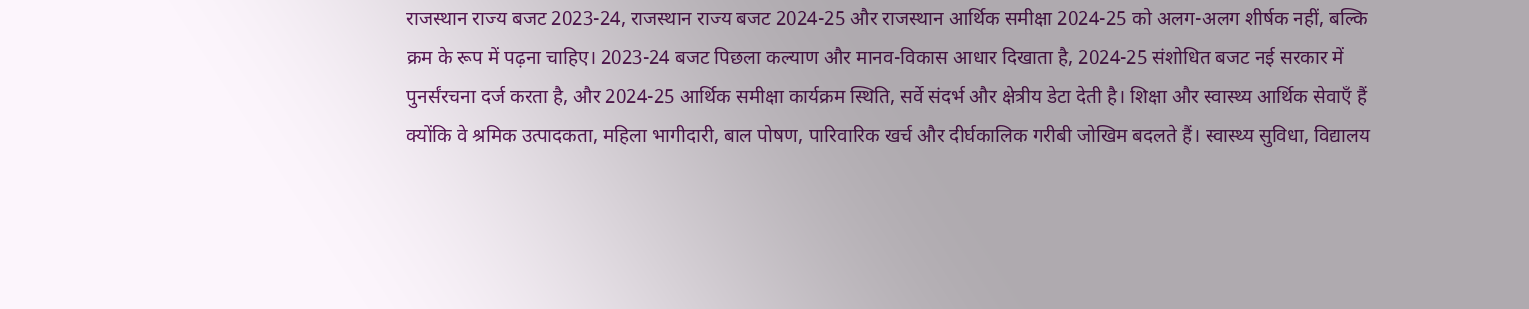राजस्थान राज्य बजट 2023-24, राजस्थान राज्य बजट 2024-25 और राजस्थान आर्थिक समीक्षा 2024-25 को अलग-अलग शीर्षक नहीं, बल्कि क्रम के रूप में पढ़ना चाहिए। 2023-24 बजट पिछला कल्याण और मानव-विकास आधार दिखाता है, 2024-25 संशोधित बजट नई सरकार में पुनर्संरचना दर्ज करता है, और 2024-25 आर्थिक समीक्षा कार्यक्रम स्थिति, सर्वे संदर्भ और क्षेत्रीय डेटा देती है। शिक्षा और स्वास्थ्य आर्थिक सेवाएँ हैं क्योंकि वे श्रमिक उत्पादकता, महिला भागीदारी, बाल पोषण, पारिवारिक खर्च और दीर्घकालिक गरीबी जोखिम बदलते हैं। स्वास्थ्य सुविधा, विद्यालय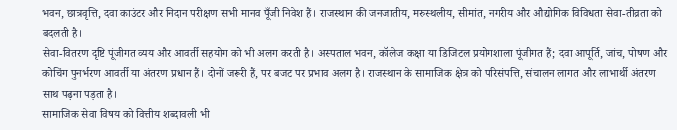भवन, छात्रवृत्ति, दवा काउंटर और निदान परीक्षण सभी मानव पूँजी निवेश हैं। राजस्थान की जनजातीय, मरुस्थलीय, सीमांत, नगरीय और औद्योगिक विविधता सेवा-तीव्रता को बदलती है।
सेवा-वितरण दृष्टि पूंजीगत व्यय और आवर्ती सहयोग को भी अलग करती है। अस्पताल भवन, कॉलेज कक्षा या डिजिटल प्रयोगशाला पूंजीगत हैं; दवा आपूर्ति, जांच, पोषण और कोचिंग पुनर्भरण आवर्ती या अंतरण प्रधान हैं। दोनों जरूरी हैं, पर बजट पर प्रभाव अलग है। राजस्थान के सामाजिक क्षेत्र को परिसंपत्ति, संचालन लागत और लाभार्थी अंतरण साथ पढ़ना पड़ता है।
सामाजिक सेवा विषय को वित्तीय शब्दावली भी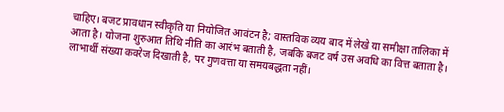चाहिए। बजट प्रावधान स्वीकृति या नियोजित आवंटन है; वास्तविक व्यय बाद में लेखे या समीक्षा तालिका में आता है। योजना शुरुआत तिथि नीति का आरंभ बताती है, जबकि बजट वर्ष उस अवधि का वित्त बताता है। लाभार्थी संख्या कवरेज दिखाती है, पर गुणवत्ता या समयबद्धता नहीं।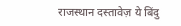राजस्थान दस्तावेज़ ये बिंदु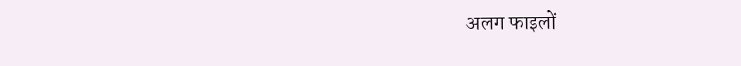अलग फाइलों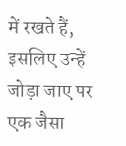में रखते हैं, इसलिए उन्हें जोड़ा जाए पर एक जैसा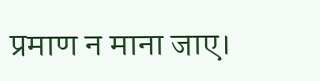प्रमाण न माना जाए।